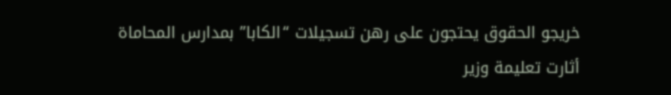خريجو الحقوق يحتجون على رهن تسجيلات “الكابا” بمدارس المحاماة
أثارت تعليمة وزير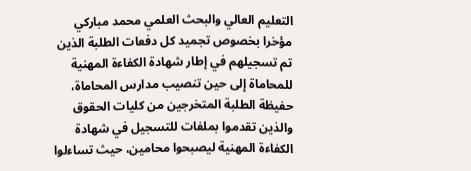التعليم العالي والبحث العلمي محمد مباركي مؤخرا بخصوص تجميد كل دفعات الطلبة الذين تم تسجيلهم في إطار شهادة الكفاءة المهنية للمحاماة إلى حين تنصيب مدارس المحاماة، حفيظة الطلبة المتخرجين من كليات الحقوق والذين تقدموا بملفات للتسجيل في شهادة الكفاءة المهنية ليصبحوا محامين، حيث تساءلوا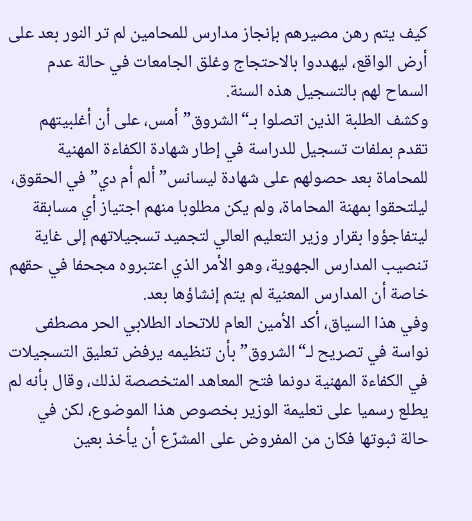كيف يتم رهن مصيرهم بإنجاز مدارس للمحامين لم تر النور بعد على أرض الواقع، ليهددوا بالاحتجاج وغلق الجامعات في حالة عدم السماح لهم بالتسجيل هذه السنة.
وكشف الطلبة الذين اتصلوا بـ“الشروق” أمس، على أن أغلبيتهم تقدم بملفات تسجيل للدراسة في إطار شهادة الكفاءة المهنية للمحاماة بعد حصولهم على شهادة ليسانس” ألم أم دي” في الحقوق، ليلتحقوا بمهنة المحاماة، ولم يكن مطلوبا منهم اجتياز أي مسابقة ليتفاجؤوا بقرار وزير التعليم العالي لتجميد تسجيلاتهم إلى غاية تنصيب المدارس الجهوية، وهو الأمر الذي اعتبروه مجحفا في حقهم خاصة أن المدارس المعنية لم يتم إنشاؤها بعد.
وفي هذا السياق، أكد الأمين العام للاتحاد الطلابي الحر مصطفى نواسة في تصريح لـ“الشروق” بأن تنظيمه يرفض تعليق التسجيلات في الكفاءة المهنية دونما فتح المعاهد المتخصصة لذلك، وقال بأنه لم يطلع رسميا على تعليمة الوزير بخصوص هذا الموضوع، لكن في حالة ثبوتها فكان من المفروض على المشرّع أن يأخذ بعين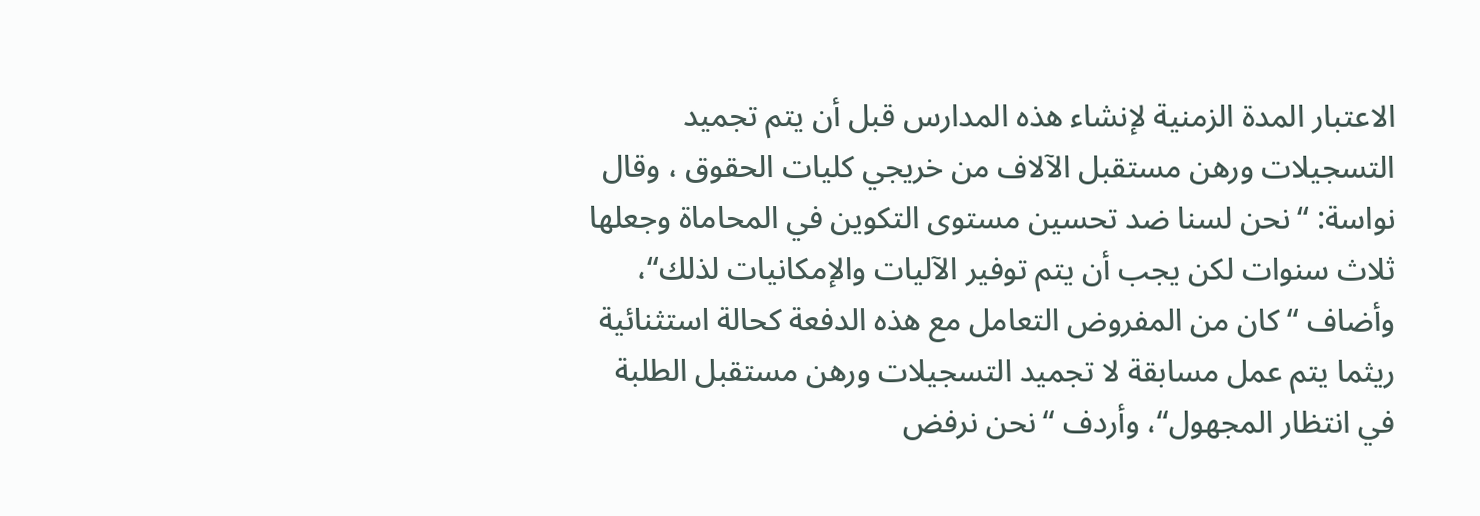الاعتبار المدة الزمنية لإنشاء هذه المدارس قبل أن يتم تجميد التسجيلات ورهن مستقبل الآلاف من خريجي كليات الحقوق ، وقال نواسة: “نحن لسنا ضد تحسين مستوى التكوين في المحاماة وجعلها ثلاث سنوات لكن يجب أن يتم توفير الآليات والإمكانيات لذلك“، وأضاف “كان من المفروض التعامل مع هذه الدفعة كحالة استثنائية ريثما يتم عمل مسابقة لا تجميد التسجيلات ورهن مستقبل الطلبة في انتظار المجهول“، وأردف “نحن نرفض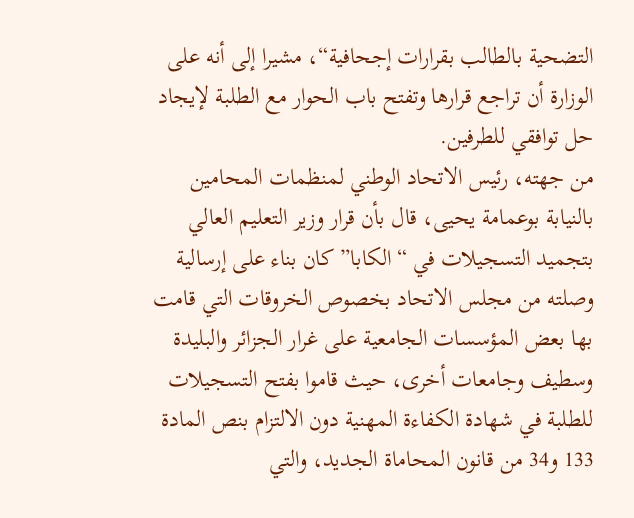التضحية بالطالب بقرارات إجحافية“، مشيرا إلى أنه على الوزارة أن تراجع قرارها وتفتح باب الحوار مع الطلبة لإيجاد حل توافقي للطرفين.
من جهته، رئيس الاتحاد الوطني لمنظمات المحامين بالنيابة بوعمامة يحيى، قال بأن قرار وزير التعليم العالي بتجميد التسجيلات في “الكابا” كان بناء على إرسالية وصلته من مجلس الاتحاد بخصوص الخروقات التي قامت بها بعض المؤسسات الجامعية على غرار الجزائر والبليدة وسطيف وجامعات أخرى، حيث قاموا بفتح التسجيلات للطلبة في شهادة الكفاءة المهنية دون الالتزام بنص المادة 133 و34 من قانون المحاماة الجديد، والتي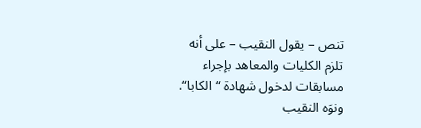تنص – يقول النقيب – على أنه تلزم الكليات والمعاهد بإجراء مسابقات لدخول شهادة “الكابا“.
ونوَه النقيب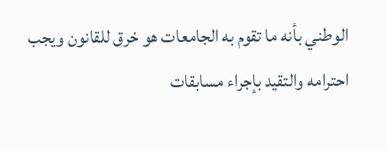الوطني بأنه ما تقوم به الجامعات هو خرق للقانون ويجب احترامه والتقيد بإجراء مسابقات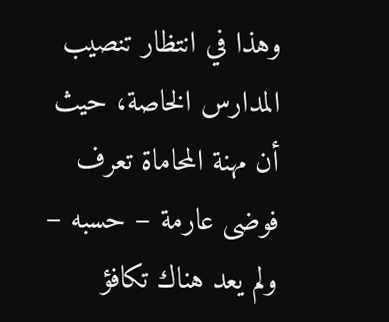وهذا في انتظار تنصيب المدارس الخاصة، حيث أن مهنة المحاماة تعرف فوضى عارمة – حسبه – ولم يعد هناك تكافؤ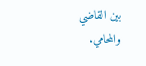بين القاضي والمحامي.